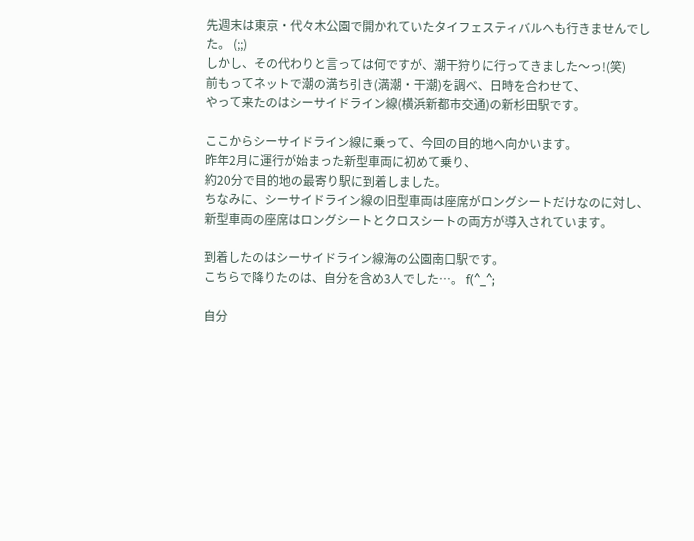先週末は東京・代々木公園で開かれていたタイフェスティバルへも行きませんでした。 (;;)
しかし、その代わりと言っては何ですが、潮干狩りに行ってきました〜っ!(笑)
前もってネットで潮の満ち引き(満潮・干潮)を調べ、日時を合わせて、
やって来たのはシーサイドライン線(横浜新都市交通)の新杉田駅です。

ここからシーサイドライン線に乗って、今回の目的地へ向かいます。
昨年2月に運行が始まった新型車両に初めて乗り、
約20分で目的地の最寄り駅に到着しました。
ちなみに、シーサイドライン線の旧型車両は座席がロングシートだけなのに対し、
新型車両の座席はロングシートとクロスシートの両方が導入されています。

到着したのはシーサイドライン線海の公園南口駅です。
こちらで降りたのは、自分を含め3人でした…。 f(^_^;

自分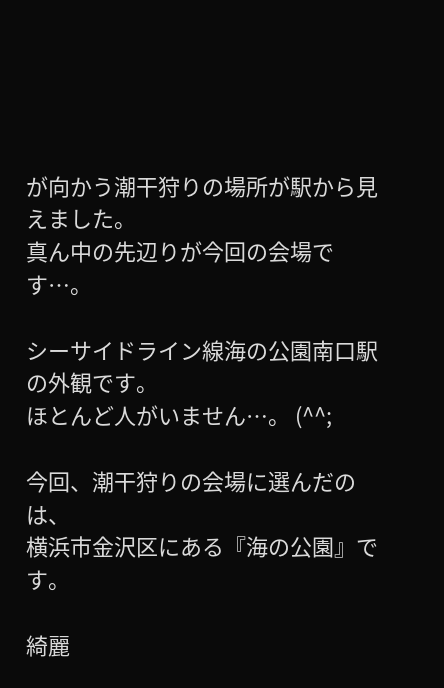が向かう潮干狩りの場所が駅から見えました。
真ん中の先辺りが今回の会場です…。

シーサイドライン線海の公園南口駅の外観です。
ほとんど人がいません…。 (^^;

今回、潮干狩りの会場に選んだのは、
横浜市金沢区にある『海の公園』です。

綺麗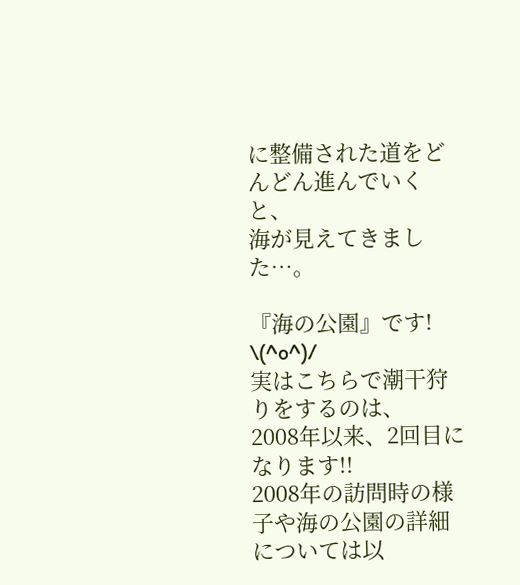に整備された道をどんどん進んでいくと、
海が見えてきました…。

『海の公園』です! \(^o^)/
実はこちらで潮干狩りをするのは、
2008年以来、2回目になります!!
2008年の訪問時の様子や海の公園の詳細については以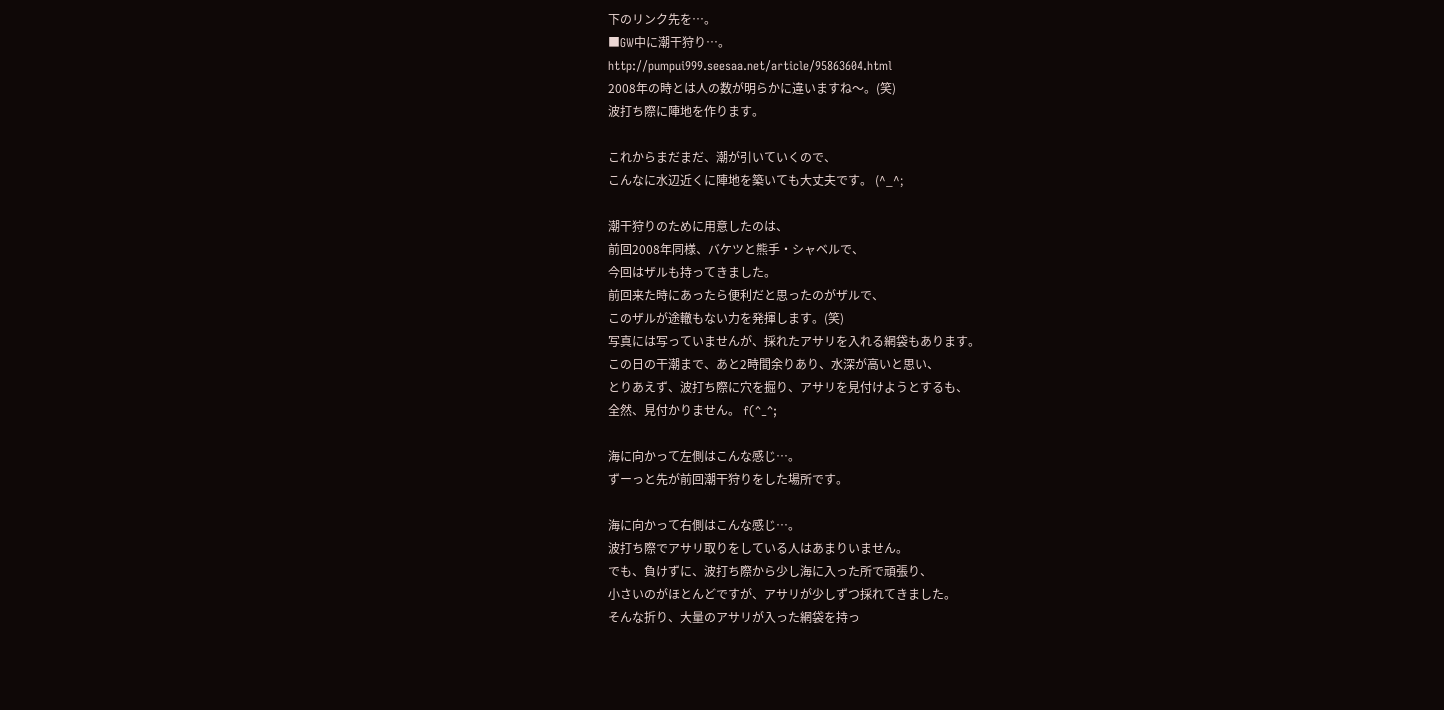下のリンク先を…。
■GW中に潮干狩り…。
http://pumpui999.seesaa.net/article/95863604.html
2008年の時とは人の数が明らかに違いますね〜。(笑)
波打ち際に陣地を作ります。

これからまだまだ、潮が引いていくので、
こんなに水辺近くに陣地を築いても大丈夫です。 (^_^;

潮干狩りのために用意したのは、
前回2008年同様、バケツと熊手・シャベルで、
今回はザルも持ってきました。
前回来た時にあったら便利だと思ったのがザルで、
このザルが途轍もない力を発揮します。(笑)
写真には写っていませんが、採れたアサリを入れる網袋もあります。
この日の干潮まで、あと2時間余りあり、水深が高いと思い、
とりあえず、波打ち際に穴を掘り、アサリを見付けようとするも、
全然、見付かりません。 f(^_^;

海に向かって左側はこんな感じ…。
ずーっと先が前回潮干狩りをした場所です。

海に向かって右側はこんな感じ…。
波打ち際でアサリ取りをしている人はあまりいません。
でも、負けずに、波打ち際から少し海に入った所で頑張り、
小さいのがほとんどですが、アサリが少しずつ採れてきました。
そんな折り、大量のアサリが入った網袋を持っ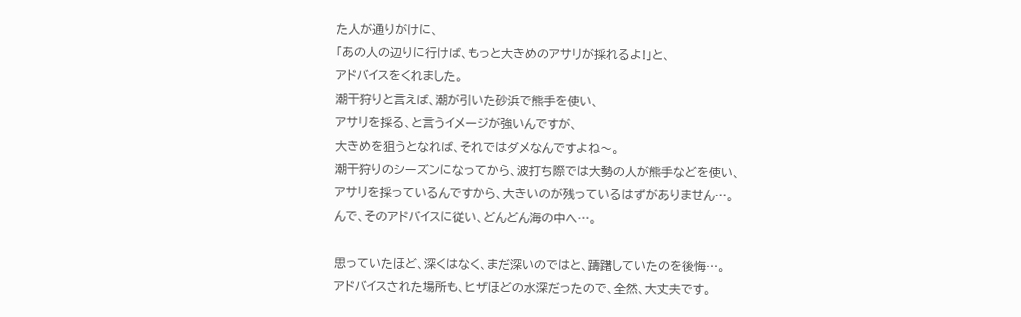た人が通りがけに、
「あの人の辺りに行けば、もっと大きめのアサリが採れるよ!」と、
アドバイスをくれました。
潮干狩りと言えば、潮が引いた砂浜で熊手を使い、
アサリを採る、と言うイメージが強いんですが、
大きめを狙うとなれば、それではダメなんですよね〜。
潮干狩りのシーズンになってから、波打ち際では大勢の人が熊手などを使い、
アサリを採っているんですから、大きいのが残っているはずがありません…。
んで、そのアドバイスに従い、どんどん海の中へ…。

思っていたほど、深くはなく、まだ深いのではと、躊躇していたのを後悔…。
アドバイスされた場所も、ヒザほどの水深だったので、全然、大丈夫です。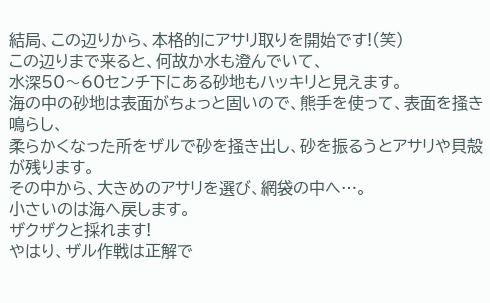結局、この辺りから、本格的にアサリ取りを開始です!(笑)
この辺りまで来ると、何故か水も澄んでいて、
水深50〜60センチ下にある砂地もハッキリと見えます。
海の中の砂地は表面がちょっと固いので、熊手を使って、表面を掻き鳴らし、
柔らかくなった所をザルで砂を掻き出し、砂を振るうとアサリや貝殻が残ります。
その中から、大きめのアサリを選び、網袋の中へ…。
小さいのは海へ戻します。
ザクザクと採れます!
やはり、ザル作戦は正解で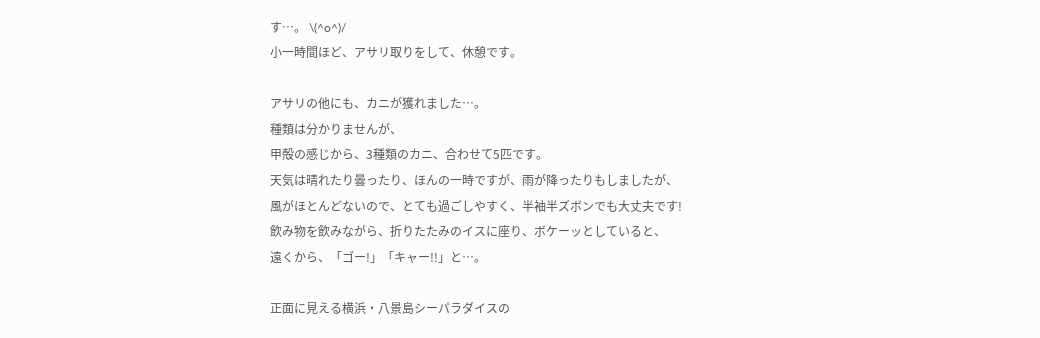す…。 \(^o^)/
小一時間ほど、アサリ取りをして、休憩です。

アサリの他にも、カニが獲れました…。
種類は分かりませんが、
甲殻の感じから、3種類のカニ、合わせて5匹です。
天気は晴れたり曇ったり、ほんの一時ですが、雨が降ったりもしましたが、
風がほとんどないので、とても過ごしやすく、半袖半ズボンでも大丈夫です!
飲み物を飲みながら、折りたたみのイスに座り、ボケーッとしていると、
遠くから、「ゴー!」「キャー!!」と…。

正面に見える横浜・八景島シーパラダイスの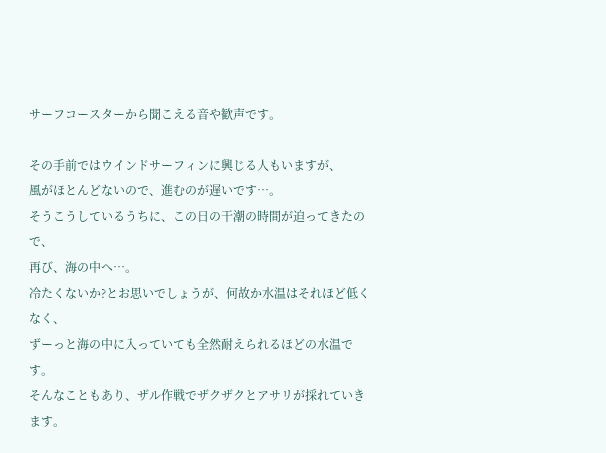サーフコースターから聞こえる音や歓声です。

その手前ではウインドサーフィンに興じる人もいますが、
風がほとんどないので、進むのが遅いです…。
そうこうしているうちに、この日の干潮の時間が迫ってきたので、
再び、海の中へ…。
冷たくないか?とお思いでしょうが、何故か水温はそれほど低くなく、
ずーっと海の中に入っていても全然耐えられるほどの水温です。
そんなこともあり、ザル作戦でザクザクとアサリが採れていきます。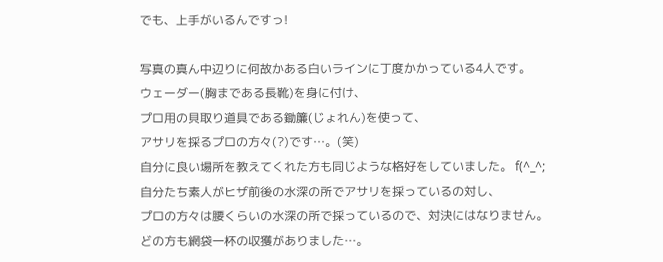でも、上手がいるんですっ!

写真の真ん中辺りに何故かある白いラインに丁度かかっている4人です。
ウェーダー(胸まである長靴)を身に付け、
プロ用の貝取り道具である鋤簾(じょれん)を使って、
アサリを採るプロの方々(?)です…。(笑)
自分に良い場所を教えてくれた方も同じような格好をしていました。 f(^_^;
自分たち素人がヒザ前後の水深の所でアサリを採っているの対し、
プロの方々は腰くらいの水深の所で採っているので、対決にはなりません。
どの方も網袋一杯の収獲がありました…。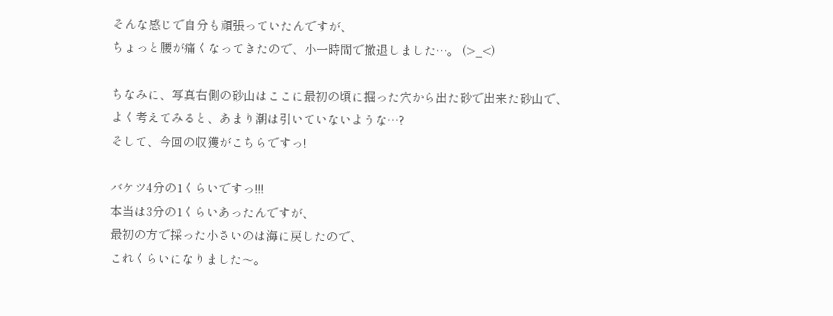そんな感じで自分も頑張っていたんですが、
ちょっと腰が痛くなってきたので、小一時間で撤退しました…。 (>_<)

ちなみに、写真右側の砂山はここに最初の頃に掘った穴から出た砂で出来た砂山で、
よく考えてみると、あまり潮は引いていないような…?
そして、今回の収獲がこちらですっ!

バケツ4分の1くらいですっ!!!
本当は3分の1くらいあったんですが、
最初の方で採った小さいのは海に戻したので、
これくらいになりました〜。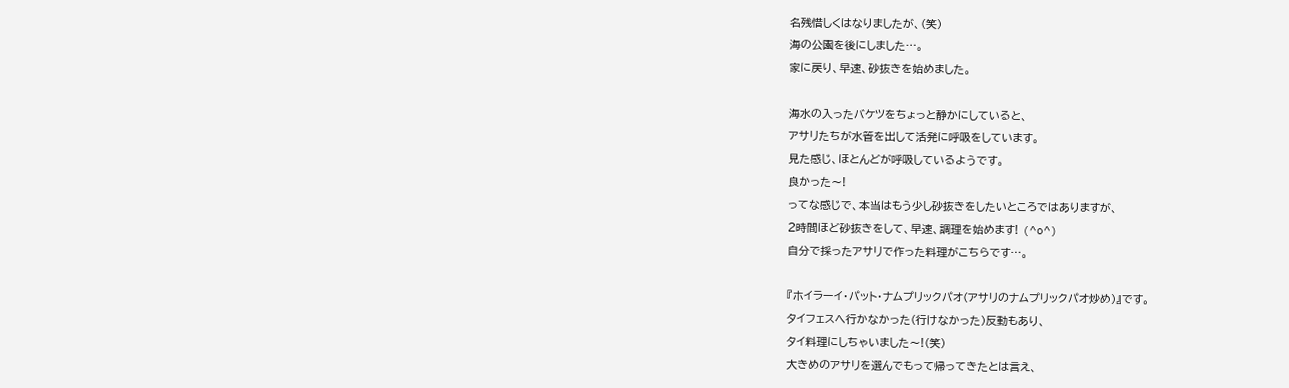名残惜しくはなりましたが、(笑)
海の公園を後にしました…。
家に戻り、早速、砂抜きを始めました。

海水の入ったバケツをちょっと静かにしていると、
アサリたちが水管を出して活発に呼吸をしています。
見た感じ、ほとんどが呼吸しているようです。
良かった〜!
ってな感じで、本当はもう少し砂抜きをしたいところではありますが、
2時間ほど砂抜きをして、早速、調理を始めます! (^o^)
自分で採ったアサリで作った料理がこちらです…。

『ホイラーイ・パット・ナムプリックパオ(アサリのナムプリックパオ炒め)』です。
タイフェスへ行かなかった(行けなかった)反動もあり、
タイ料理にしちゃいました〜!(笑)
大きめのアサリを選んでもって帰ってきたとは言え、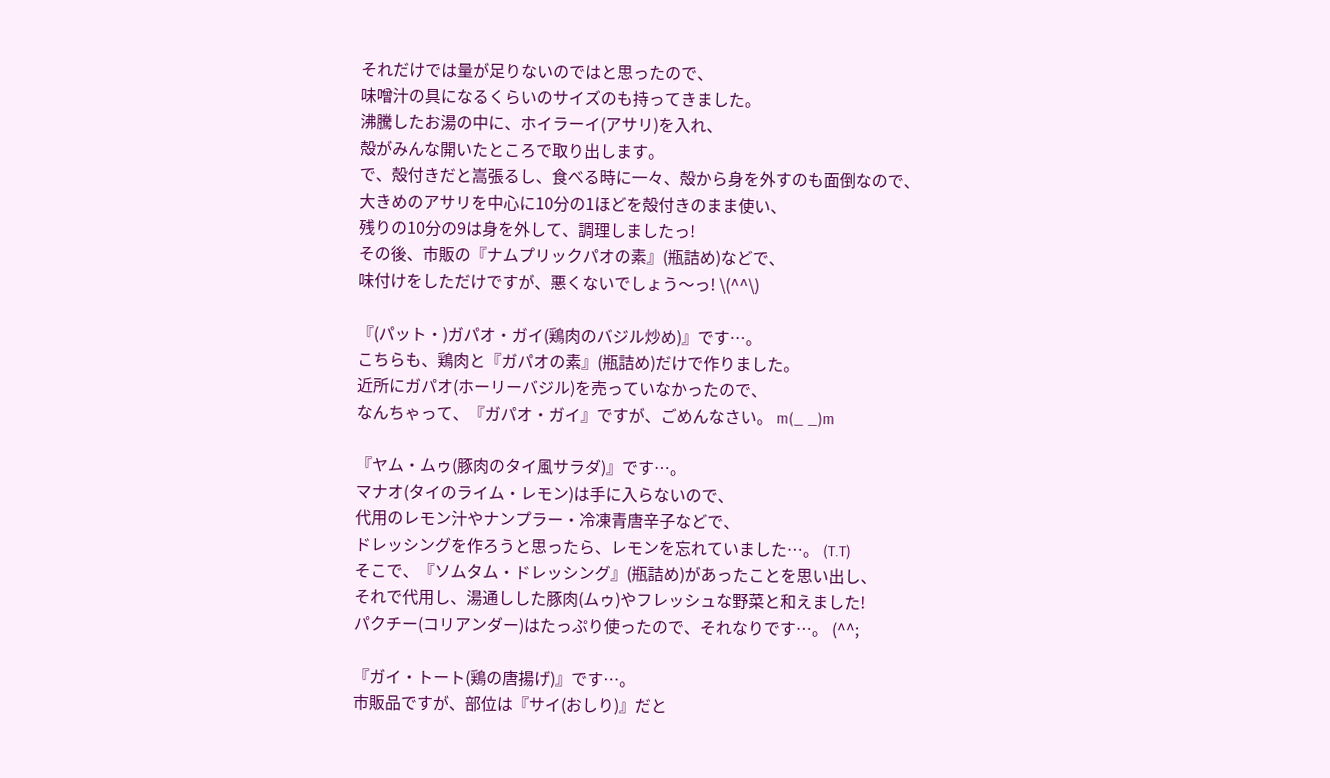それだけでは量が足りないのではと思ったので、
味噌汁の具になるくらいのサイズのも持ってきました。
沸騰したお湯の中に、ホイラーイ(アサリ)を入れ、
殻がみんな開いたところで取り出します。
で、殻付きだと嵩張るし、食べる時に一々、殻から身を外すのも面倒なので、
大きめのアサリを中心に10分の1ほどを殻付きのまま使い、
残りの10分の9は身を外して、調理しましたっ!
その後、市販の『ナムプリックパオの素』(瓶詰め)などで、
味付けをしただけですが、悪くないでしょう〜っ! \(^^\)

『(パット・)ガパオ・ガイ(鶏肉のバジル炒め)』です…。
こちらも、鶏肉と『ガパオの素』(瓶詰め)だけで作りました。
近所にガパオ(ホーリーバジル)を売っていなかったので、
なんちゃって、『ガパオ・ガイ』ですが、ごめんなさい。 m(_ _)m

『ヤム・ムゥ(豚肉のタイ風サラダ)』です…。
マナオ(タイのライム・レモン)は手に入らないので、
代用のレモン汁やナンプラー・冷凍青唐辛子などで、
ドレッシングを作ろうと思ったら、レモンを忘れていました…。 (T.T)
そこで、『ソムタム・ドレッシング』(瓶詰め)があったことを思い出し、
それで代用し、湯通しした豚肉(ムゥ)やフレッシュな野菜と和えました!
パクチー(コリアンダー)はたっぷり使ったので、それなりです…。 (^^;

『ガイ・トート(鶏の唐揚げ)』です…。
市販品ですが、部位は『サイ(おしり)』だと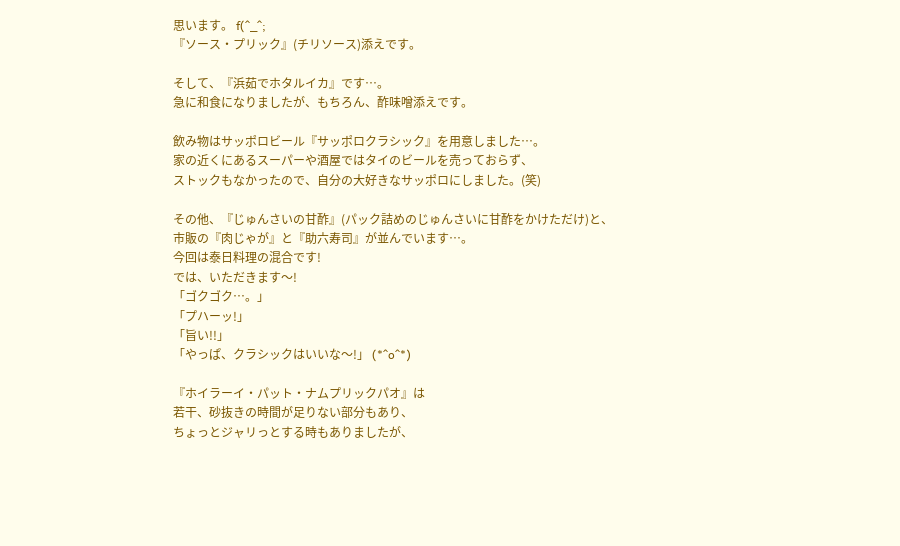思います。 f(^_^;
『ソース・プリック』(チリソース)添えです。

そして、『浜茹でホタルイカ』です…。
急に和食になりましたが、もちろん、酢味噌添えです。

飲み物はサッポロビール『サッポロクラシック』を用意しました…。
家の近くにあるスーパーや酒屋ではタイのビールを売っておらず、
ストックもなかったので、自分の大好きなサッポロにしました。(笑)

その他、『じゅんさいの甘酢』(パック詰めのじゅんさいに甘酢をかけただけ)と、
市販の『肉じゃが』と『助六寿司』が並んでいます…。
今回は泰日料理の混合です!
では、いただきます〜!
「ゴクゴク…。」
「プハーッ!」
「旨い!!」
「やっぱ、クラシックはいいな〜!」 (*^o^*)

『ホイラーイ・パット・ナムプリックパオ』は
若干、砂抜きの時間が足りない部分もあり、
ちょっとジャリっとする時もありましたが、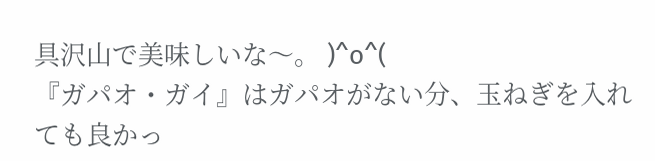具沢山で美味しいな〜。 )^o^(
『ガパオ・ガイ』はガパオがない分、玉ねぎを入れても良かっ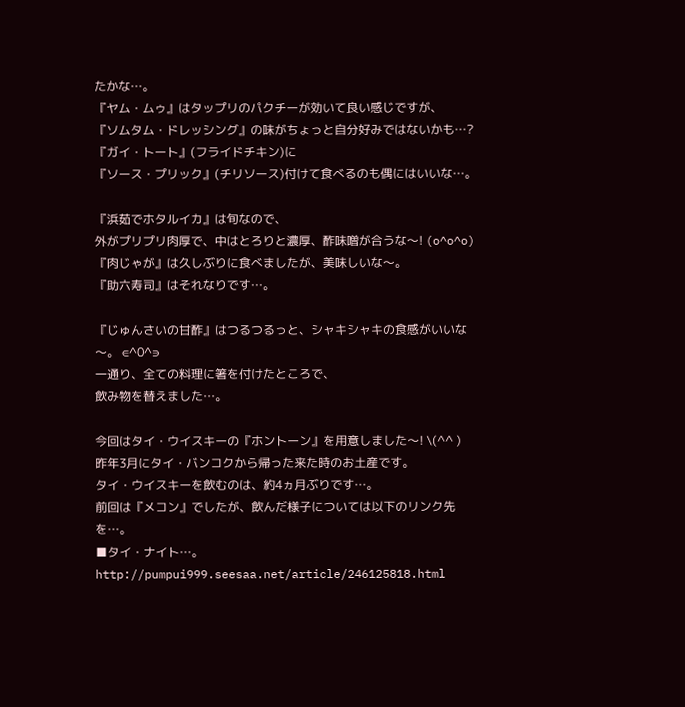たかな…。
『ヤム・ムゥ』はタップリのパクチーが効いて良い感じですが、
『ソムタム・ドレッシング』の味がちょっと自分好みではないかも…?
『ガイ・トート』(フライドチキン)に
『ソース・プリック』(チリソース)付けて食べるのも偶にはいいな…。

『浜茹でホタルイカ』は旬なので、
外がプリプリ肉厚で、中はとろりと濃厚、酢味噌が合うな〜! (o^o^o)
『肉じゃが』は久しぶりに食べましたが、美味しいな〜。
『助六寿司』はそれなりです…。

『じゅんさいの甘酢』はつるつるっと、シャキシャキの食感がいいな〜。 ∈^0^∋
一通り、全ての料理に箸を付けたところで、
飲み物を替えました…。

今回はタイ・ウイスキーの『ホントーン』を用意しました〜! \(^^ )
昨年3月にタイ・バンコクから帰った来た時のお土産です。
タイ・ウイスキーを飲むのは、約4ヵ月ぶりです…。
前回は『メコン』でしたが、飲んだ様子については以下のリンク先を…。
■タイ・ナイト…。
http://pumpui999.seesaa.net/article/246125818.html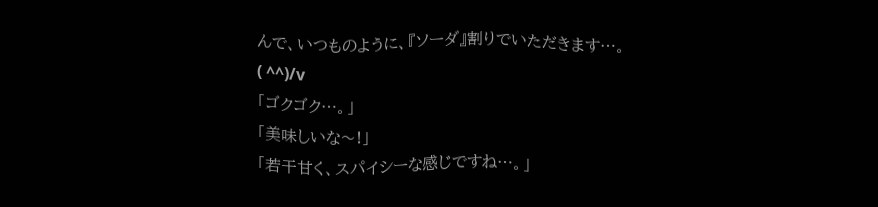んで、いつものように、『ソーダ』割りでいただきます…。
( ^^)/v
「ゴクゴク…。」
「美味しいな〜!」
「若干甘く、スパイシーな感じですね…。」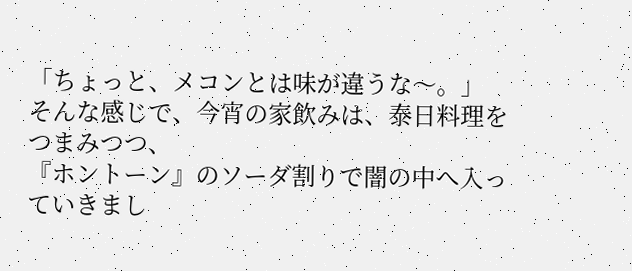「ちょっと、メコンとは味が違うな〜。」
そんな感じで、今宵の家飲みは、泰日料理をつまみつつ、
『ホントーン』のソーダ割りで闇の中へ入っていきまし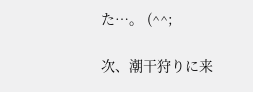た…。 (^^;

次、潮干狩りに来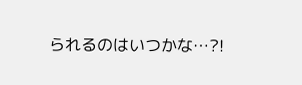られるのはいつかな…?!